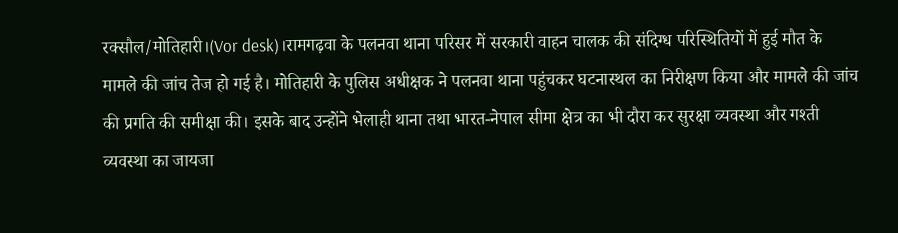रक्सौल/मोतिहारी।(Vor desk)।रामगढ़वा के पलनवा थाना परिसर में सरकारी वाहन चालक की संदिग्ध परिस्थितियों में हुई मौत के मामले की जांच तेज हो गई है। मोतिहारी के पुलिस अधीक्षक ने पलनवा थाना पहुंचकर घटनास्थल का निरीक्षण किया और मामले की जांच की प्रगति की समीक्षा की। इसके बाद उन्होंने भेलाही थाना तथा भारत-नेपाल सीमा क्षेत्र का भी दौरा कर सुरक्षा व्यवस्था और गश्ती व्यवस्था का जायजा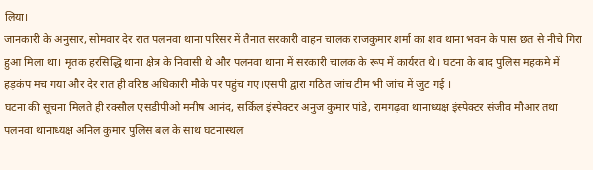लिया।
जानकारी के अनुसार, सोमवार देर रात पलनवा थाना परिसर में तैनात सरकारी वाहन चालक राजकुमार शर्मा का शव थाना भवन के पास छत से नीचे गिरा हुआ मिला था। मृतक हरसिद्धि थाना क्षेत्र के निवासी थे और पलनवा थाना में सरकारी चालक के रूप में कार्यरत थे। घटना के बाद पुलिस महकमे में हड़कंप मच गया और देर रात ही वरिष्ठ अधिकारी मौके पर पहुंच गए।एसपी द्वारा गठित जांच टीम भी जांच में जुट गई ।
घटना की सूचना मिलते ही रक्सौल एसडीपीओ मनीष आनंद, सर्किल इंस्पेक्टर अनुज कुमार पांडे, रामगढ़वा थानाध्यक्ष इंस्पेक्टर संजीव मौआर तथा पलनवा थानाध्यक्ष अनिल कुमार पुलिस बल के साथ घटनास्थल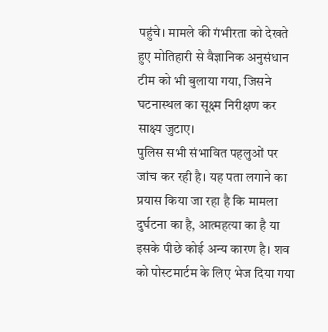पहुंचे। मामले की गंभीरता को देखते हुए मोतिहारी से वैज्ञानिक अनुसंधान टीम को भी बुलाया गया, जिसने घटनास्थल का सूक्ष्म निरीक्षण कर साक्ष्य जुटाए।
पुलिस सभी संभावित पहलुओं पर जांच कर रही है। यह पता लगाने का प्रयास किया जा रहा है कि मामला दुर्घटना का है, आत्महत्या का है या इसके पीछे कोई अन्य कारण है। शव को पोस्टमार्टम के लिए भेज दिया गया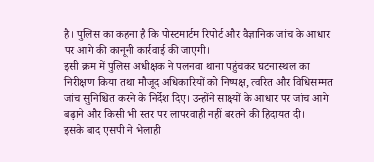है। पुलिस का कहना है कि पोस्टमार्टम रिपोर्ट और वैज्ञानिक जांच के आधार पर आगे की कानूनी कार्रवाई की जाएगी।
इसी क्रम में पुलिस अधीक्षक ने पलनवा थाना पहुंचकर घटनास्थल का निरीक्षण किया तथा मौजूद अधिकारियों को निष्पक्ष, त्वरित और विधिसम्मत जांच सुनिश्चित करने के निर्देश दिए। उन्होंने साक्ष्यों के आधार पर जांच आगे बढ़ाने और किसी भी स्तर पर लापरवाही नहीं बरतने की हिदायत दी।
इसके बाद एसपी ने भेलाही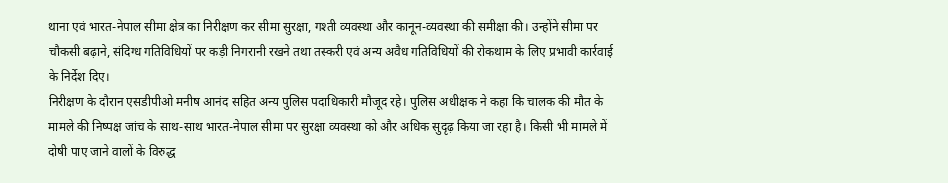थाना एवं भारत-नेपाल सीमा क्षेत्र का निरीक्षण कर सीमा सुरक्षा, गश्ती व्यवस्था और कानून-व्यवस्था की समीक्षा की। उन्होंने सीमा पर चौकसी बढ़ाने, संदिग्ध गतिविधियों पर कड़ी निगरानी रखने तथा तस्करी एवं अन्य अवैध गतिविधियों की रोकथाम के लिए प्रभावी कार्रवाई के निर्देश दिए।
निरीक्षण के दौरान एसडीपीओ मनीष आनंद सहित अन्य पुलिस पदाधिकारी मौजूद रहे। पुलिस अधीक्षक ने कहा कि चालक की मौत के मामले की निष्पक्ष जांच के साथ-साथ भारत-नेपाल सीमा पर सुरक्षा व्यवस्था को और अधिक सुदृढ़ किया जा रहा है। किसी भी मामले में दोषी पाए जाने वालों के विरुद्ध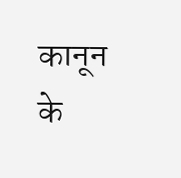कानून के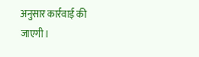अनुसार कार्रवाई की जाएगी।